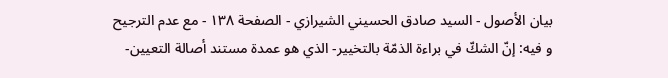بيان الأصول - السيد صادق الحسيني الشيرازي - الصفحة ١٣٨ - مع عدم الترجيح
و فيه: إنّ الشكّ في براءة الذمّة بالتخيير- الذي هو عمدة مستند أصالة التعيين-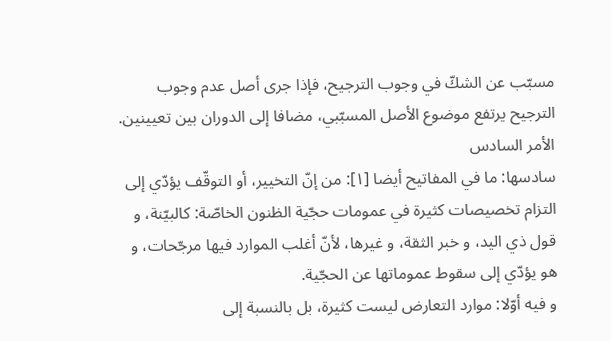مسبّب عن الشكّ في وجوب الترجيح، فإذا جرى أصل عدم وجوب الترجيح يرتفع موضوع الأصل المسبّبي، مضافا إلى الدوران بين تعيينين.
الأمر السادس
سادسها: ما في المفاتيح أيضا [١]: من إنّ التخيير، أو التوقّف يؤدّي إلى التزام تخصيصات كثيرة في عمومات حجّية الظنون الخاصّة: كالبيّنة، و قول ذي اليد، و خبر الثقة، و غيرها، لأنّ أغلب الموارد فيها مرجّحات، و هو يؤدّي إلى سقوط عموماتها عن الحجّية.
و فيه أوّلا: موارد التعارض ليست كثيرة، بل بالنسبة إلى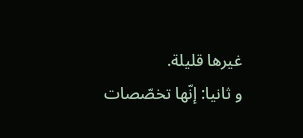غيرها قليلة.
و ثانيا: إنّها تخصّصات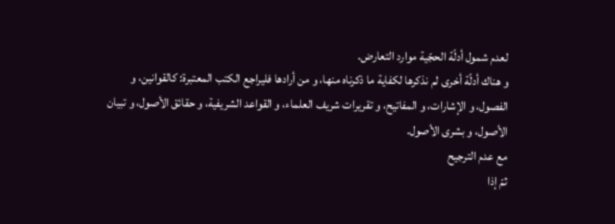لعدم شمول أدلّة الحجّية موارد التعارض.
و هناك أدلّة أخرى لم نذكرها لكفاية ما ذكرناه منها، و من أرادها فليراجع الكتب المعتبرة: كالقوانين، و الفصول، و الإشارات، و المفاتيح، و تقريرات شريف العلماء، و القواعد الشريفية، و حقائق الأصول، و تبيان الأصول، و بشرى الأصول.
مع عدم الترجيح
ثمّ إذا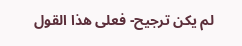لم يكن ترجيح- فعلى هذا القول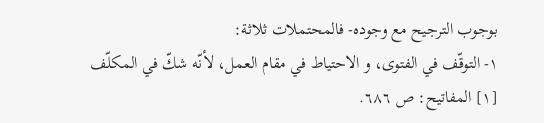بوجوب الترجيح مع وجوده- فالمحتملات ثلاثة:
١- التوقّف في الفتوى، و الاحتياط في مقام العمل، لأنّه شكّ في المكلّف
[١] المفاتيح: ص ٦٨٦.